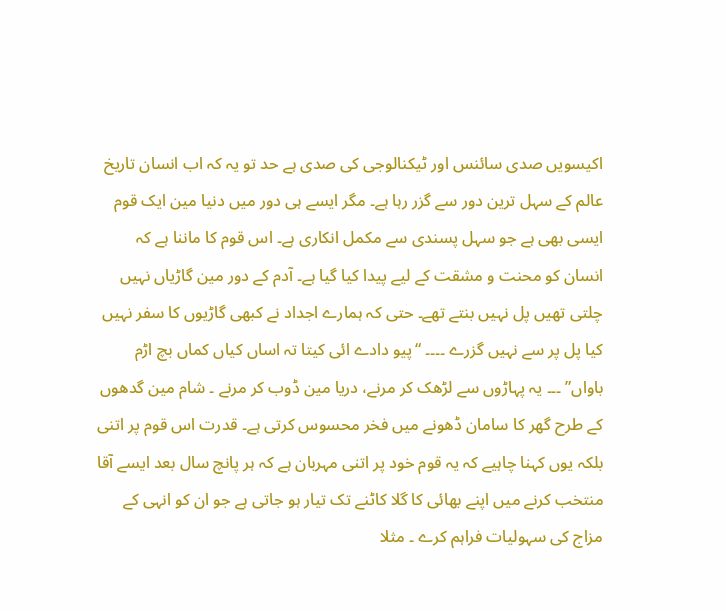اکیسویں صدی سائنس اور ٹیکنالوجی کی صدی ہے حد تو یہ کہ اب انسان تاریخ عالم کے سہل ترین دور سے گزر رہا ہے۔ مگر ایسے ہی دور میں دنیا مین ایک قوم ایسی بھی ہے جو سہل پسندی سے مکمل انکاری ہے۔ اس قوم کا ماننا ہے کہ انسان کو محنت و مشقت کے لیے پیدا کیا گیا ہے۔ آدم کے دور مین گاڑیاں نہیں چلتی تھیں پل نہیں بنتے تھے۔ حتی کہ ہمارے اجداد نے کبھی گاڑیوں کا سفر نہیں کیا پل پر سے نہیں گزرے ۔۔۔۔ “پیو دادے ائی کیتا تہ اساں کیاں کماں بچ اڑم باواں” ۔۔۔ یہ پہاڑوں سے لڑھک کر مرنے، دریا مین ڈوب کر مرنے ۔ شام مین گدھوں کے طرح گھر کا سامان ڈھونے میں فخر محسوس کرتی ہے۔ قدرت اس قوم پر اتنی بلکہ یوں کہنا چاہیے کہ یہ قوم خود پر اتنی مہربان ہے کہ ہر پانچ سال بعد ایسے آقا منتخب کرنے میں اپنے بھائی کا گلا کاٹنے تک تیار ہو جاتی ہے جو ان کو انہی کے مزاج کی سہولیات فراہم کرے ۔ مثلا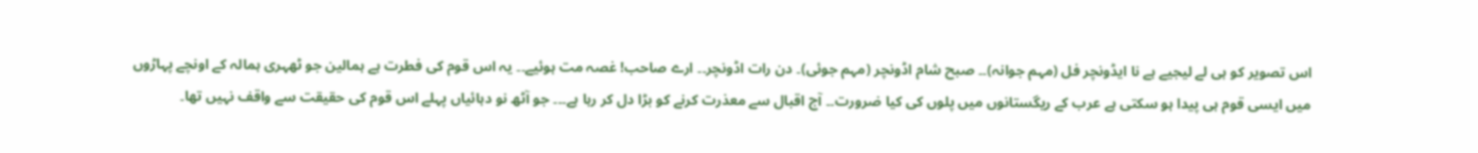اس تصویر کو ہی لے لیجیے ہے نا ایڈونچر فل (مہم جوانہ)۔۔ صبح شام اڈونچر (مہم جوئی)۔ دن رات اڈونچر۔۔ ارے صاحب! غصہ مت ہوئیے۔۔ یہ اس قوم کی فطرت ہے ہمالین جو ٹھہری ہمالہ کے اونچے پہاڑوں میں ایسی قوم ہی پیدا ہو سکتی ہے عرب کے ریگستانوں میں پلوں کی کیا ضرورت۔۔ آج اقبال سے معذرت کرنے کو بڑا دل کر رہا ہے۔۔۔ جو آٹھ نو دہائیاں پہلے اس قوم کی حقیقت سے واقف نہیں تھا۔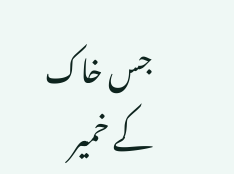جس خاک کے خمیر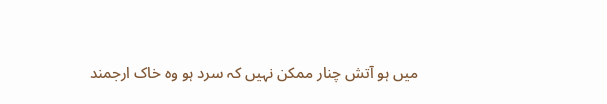میں ہو آتش چنار ممکن نہیں کہ سرد ہو وہ خاک ارجمند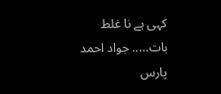کہی ہے نا غلط بات….. جواد احمد پارس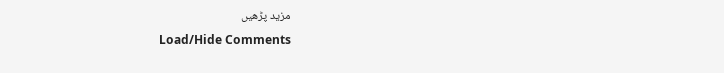مزید پڑھیں
Load/Hide Comments